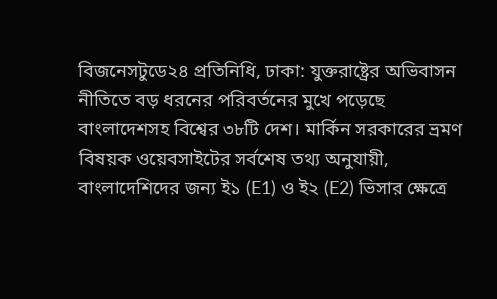বিজনেসটুডে২৪ প্রতিনিধি, ঢাকা: যুক্তরাষ্ট্রের অভিবাসন নীতিতে বড় ধরনের পরিবর্তনের মুখে পড়েছে বাংলাদেশসহ বিশ্বের ৩৮টি দেশ। মার্কিন সরকারের ভ্রমণ বিষয়ক ওয়েবসাইটের সর্বশেষ তথ্য অনুযায়ী, বাংলাদেশিদের জন্য ই১ (E1) ও ই২ (E2) ভিসার ক্ষেত্রে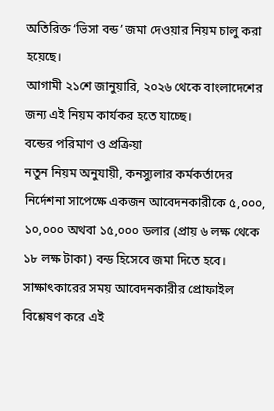অতিরিক্ত ‘ভিসা বন্ড’ জমা দেওয়ার নিয়ম চালু করা হয়েছে।
আগামী ২১শে জানুয়ারি, ২০২৬ থেকে বাংলাদেশের জন্য এই নিয়ম কার্যকর হতে যাচ্ছে।
বন্ডের পরিমাণ ও প্রক্রিয়া
নতুন নিয়ম অনুযায়ী, কনস্যুলার কর্মকর্তাদের নির্দেশনা সাপেক্ষে একজন আবেদনকারীকে ৫,০০০, ১০,০০০ অথবা ১৫,০০০ ডলার (প্রায় ৬ লক্ষ থেকে ১৮ লক্ষ টাকা) বন্ড হিসেবে জমা দিতে হবে। সাক্ষাৎকারের সময় আবেদনকারীর প্রোফাইল বিশ্লেষণ করে এই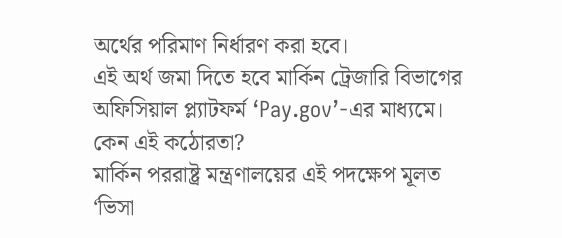অর্থের পরিমাণ নির্ধারণ করা হবে।
এই অর্থ জমা দিতে হবে মার্কিন ট্রেজারি বিভাগের অফিসিয়াল প্ল্যাটফর্ম ‘Pay.gov’-এর মাধ্যমে।
কেন এই কঠোরতা?
মার্কিন পররাষ্ট্র মন্ত্রণালয়ের এই পদক্ষেপ মূলত ‘ভিসা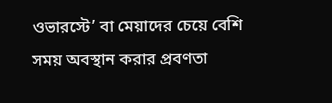ওভারস্টে’ বা মেয়াদের চেয়ে বেশি সময় অবস্থান করার প্রবণতা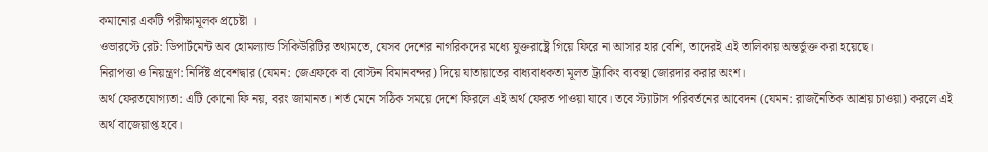কমানোর একটি পরীক্ষামূলক প্রচেষ্টা ।
ওভারস্টে রেট: ডিপার্টমেন্ট অব হোমল্যান্ড সিকিউরিটির তথ্যমতে, যেসব দেশের নাগরিকদের মধ্যে যুক্তরাষ্ট্রে গিয়ে ফিরে না আসার হার বেশি, তাদেরই এই তালিকায় অন্তর্ভুক্ত করা হয়েছে।
নিরাপত্তা ও নিয়ন্ত্রণ: নির্দিষ্ট প্রবেশদ্বার (যেমন: জেএফকে বা বোস্টন বিমানবন্দর) দিয়ে যাতায়াতের বাধ্যবাধকতা মূলত ট্র্যাকিং ব্যবস্থা জোরদার করার অংশ।
অর্থ ফেরতযোগ্যতা: এটি কোনো ফি নয়, বরং জামানত। শর্ত মেনে সঠিক সময়ে দেশে ফিরলে এই অর্থ ফেরত পাওয়া যাবে। তবে স্ট্যাটাস পরিবর্তনের আবেদন (যেমন: রাজনৈতিক আশ্রয় চাওয়া) করলে এই অর্থ বাজেয়াপ্ত হবে।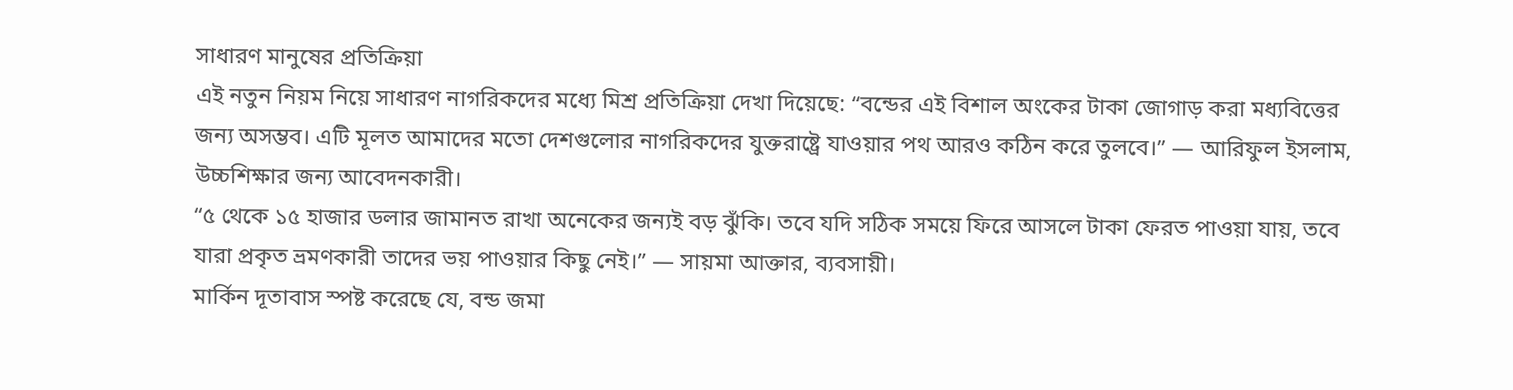সাধারণ মানুষের প্রতিক্রিয়া
এই নতুন নিয়ম নিয়ে সাধারণ নাগরিকদের মধ্যে মিশ্র প্রতিক্রিয়া দেখা দিয়েছে: “বন্ডের এই বিশাল অংকের টাকা জোগাড় করা মধ্যবিত্তের জন্য অসম্ভব। এটি মূলত আমাদের মতো দেশগুলোর নাগরিকদের যুক্তরাষ্ট্রে যাওয়ার পথ আরও কঠিন করে তুলবে।” — আরিফুল ইসলাম, উচ্চশিক্ষার জন্য আবেদনকারী।
“৫ থেকে ১৫ হাজার ডলার জামানত রাখা অনেকের জন্যই বড় ঝুঁকি। তবে যদি সঠিক সময়ে ফিরে আসলে টাকা ফেরত পাওয়া যায়, তবে যারা প্রকৃত ভ্রমণকারী তাদের ভয় পাওয়ার কিছু নেই।” — সায়মা আক্তার, ব্যবসায়ী।
মার্কিন দূতাবাস স্পষ্ট করেছে যে, বন্ড জমা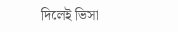দিলেই ভিসা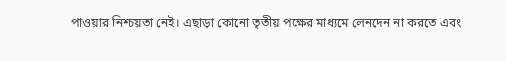পাওয়ার নিশ্চয়তা নেই। এছাড়া কোনো তৃতীয় পক্ষের মাধ্যমে লেনদেন না করতে এবং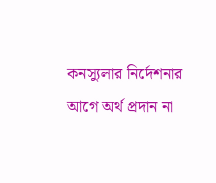কনস্যুলার নির্দেশনার আগে অর্থ প্রদান না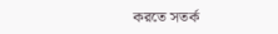করতে সতর্ক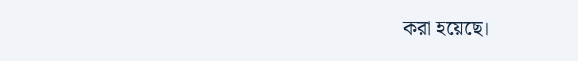করা হয়েছে।